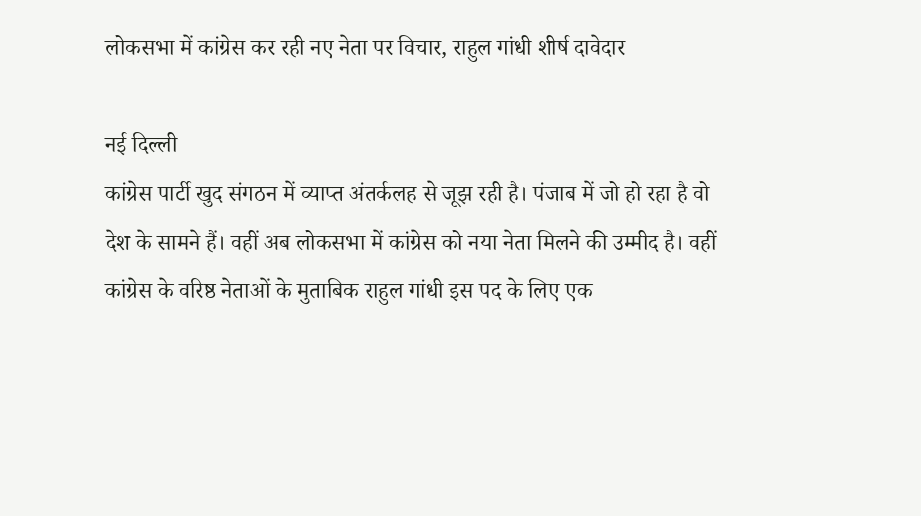लोकसभा में कांग्रेस कर रही नए नेता पर विचार, राहुल गांधी शीर्ष दावेदार

नई दिल्ली
कांग्रेस पार्टी खुद संगठन में व्याप्त अंतर्कलह से जूझ रही है। पंजाब में जो हो रहा है वो देश के सामने हैं। वहीं अब लोकसभा में कांग्रेस को नया नेता मिलने की उम्मीद है। वहीं कांग्रेस के वरिष्ठ नेताओं के मुताबिक राहुल गांधी इस पद के लिए एक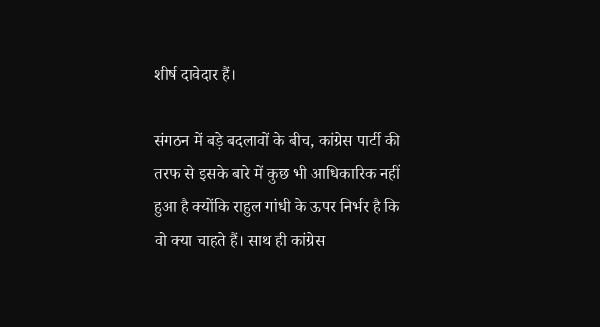शीर्ष दावेदार हैं।

संगठन में बड़े बदलावों के बीच, कांग्रेस पार्टी की तरफ से इसके बारे में कुछ भी आधिकारिक नहीं  हुआ है क्योंकि राहुल गांधी के ऊपर निर्भर है कि वो क्या चाहते हैं। साथ ही कांग्रेस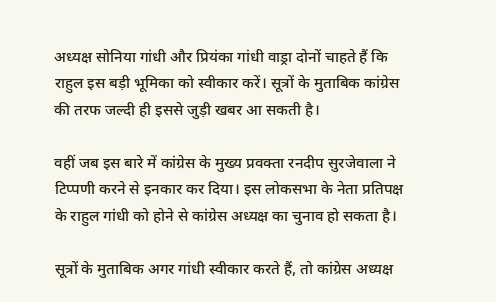अध्यक्ष सोनिया गांधी और प्रियंका गांधी वाड्रा दोनों चाहते हैं कि राहुल इस बड़ी भूमिका को स्वीकार करें। सूत्रों के मुताबिक कांग्रेस की तरफ जल्दी ही इससे जुड़ी खबर आ सकती है।

वहीं जब इस बारे में कांग्रेस के मुख्य प्रवक्ता रनदीप सुरजेवाला ने टिप्पणी करने से इनकार कर दिया। इस लोकसभा के नेता प्रतिपक्ष के राहुल गांधी को होने से कांग्रेस अध्यक्ष का चुनाव हो सकता है।

सूत्रों के मुताबिक अगर गांधी स्वीकार करते हैं, तो कांग्रेस अध्यक्ष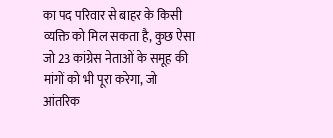का पद परिवार से बाहर के किसी व्यक्ति को मिल सकता है, कुछ ऐसा जो 23 कांग्रेस नेताओं के समूह की मांगों को भी पूरा करेगा, जो आंतरिक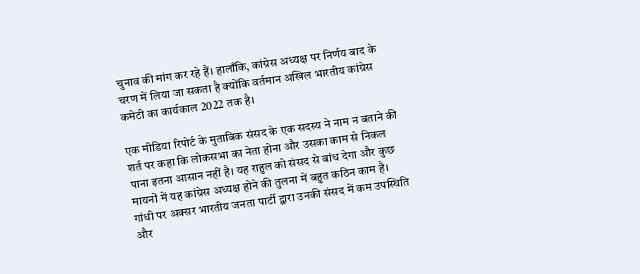चुनाव की मांग कर रहे हैं। हालाँकि, कांग्रेस अध्यक्ष पर निर्णय बाद के चरण में लिया जा सकता है क्योंकि वर्तमान अखिल भारतीय कांग्रेस कमेटी का कार्यकाल 2022 तक है।

एक मीडिया रिपोर्ट के मुताबिक संसद के एक सदस्य ने नाम न बताने की शर्त पर कहा कि लोकसभा का नेता होना और उसका काम से निकल पाना इतना आसान नहीं है। यह राहुल को संसद से बांध देगा और कुछ मायनों में यह कांग्रेस अध्यक्ष होने की तुलना में बहुत कठिन काम है। गांधी पर अक्सर भारतीय जनता पार्टी द्वारा उनकी संसद में कम उपस्थिति और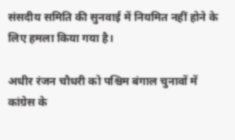संसदीय समिति की सुनवाई में नियमित नहीं होने के लिए हमला किया गया है।

अधीर रंजन चौधरी को पश्चिम बंगाल चुनावों में कांग्रेस के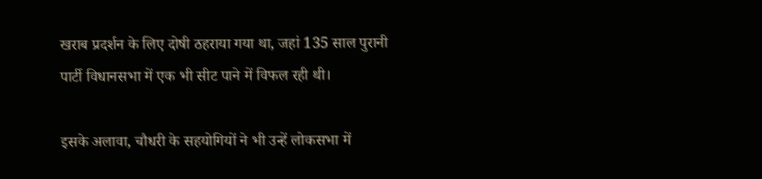खराब प्रदर्शन के लिए दोषी ठहराया गया था, जहां 135 साल पुरानी पार्टी विधानसभा में एक भी सीट पाने में विफल रही थी।

इसके अलावा, चौधरी के सहयोगियों ने भी उन्हें लोकसभा में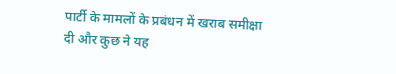पार्टी के मामलों के प्रबंधन में खराब समीक्षा दी और कुछ ने यह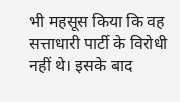भी महसूस किया कि वह सत्ताधारी पार्टी के विरोधी नहीं थे। इसके बाद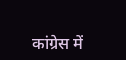कांग्रेस में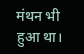मंथन भी हुआ था।